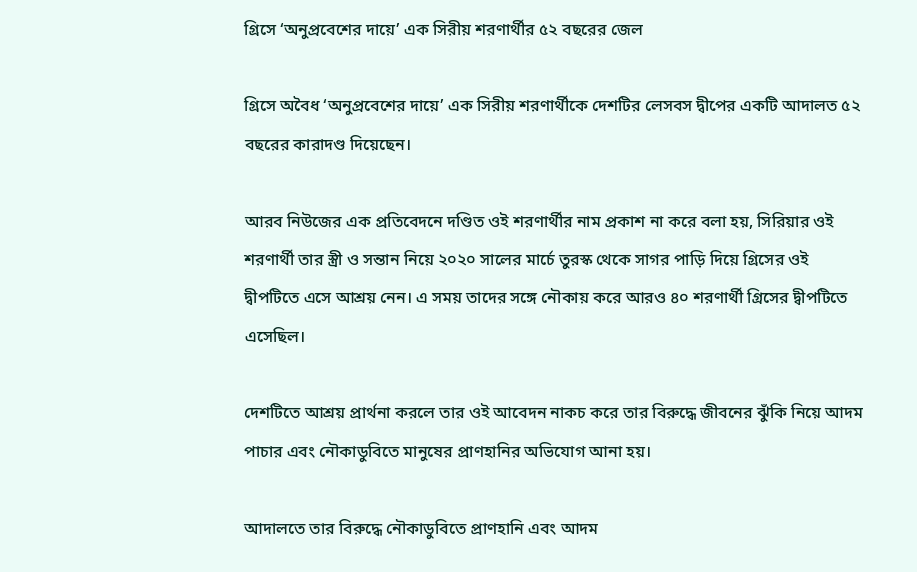গ্রিসে ‘অনুপ্রবেশের দায়ে’ এক সিরীয় শরণার্থীর ৫২ বছরের জেল

গ্রিসে অবৈধ ‘অনুপ্রবেশের দায়ে’ এক সিরীয় শরণার্থীকে দেশটির লেসবস দ্বীপের একটি আদালত ৫২ বছরের কারাদণ্ড দিয়েছেন।

আরব নিউজের এক প্রতিবেদনে দণ্ডিত ওই শরণার্থীর নাম প্রকাশ না করে বলা হয়, সিরিয়ার ওই শরণার্থী তার স্ত্রী ও সন্তান নিয়ে ২০২০ সালের মার্চে তুরস্ক থেকে সাগর পাড়ি দিয়ে গ্রিসের ওই দ্বীপটিতে এসে আশ্রয় নেন। এ সময় তাদের সঙ্গে নৌকায় করে আরও ৪০ শরণার্থী গ্রিসের দ্বীপটিতে এসেছিল।

দেশটিতে আশ্রয় প্রার্থনা করলে তার ওই আবেদন নাকচ করে তার বিরুদ্ধে জীবনের ঝুঁকি নিয়ে আদম পাচার এবং নৌকাডুবিতে মানুষের প্রাণহানির অভিযোগ আনা হয়।

আদালতে তার বিরুদ্ধে নৌকাডুবিতে প্রাণহানি এবং আদম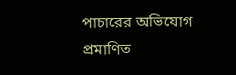পাচারের অভিযোগ প্রমাণিত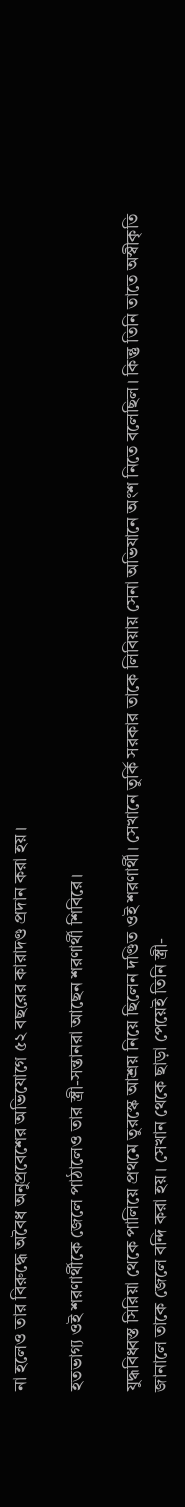না হলেও তার বিরুদ্ধে অবৈধ অনুপ্রবেশের অভিযোগে ৫২ বছরের কারাদণ্ড প্রদান করা হয়।

হতভাগ্য ওই শরণার্থীকে জেলে পাঠালেও তার স্ত্রী-সন্তানরা আছেন শরণার্থী শিবিরে।

যুদ্ধবিধ্বস্ত সিরিয়া থেকে পালিয়ে প্রথমে তুরস্কে আশ্রয় নিয়ে ছিলেন দণ্ডিত ওই শরণার্থী। সেখানে তুর্কি সরকার তাকে লিবিয়ায় সেনা অভিযানে অংশ নিতে বলেছিল। কিন্তু তিনি তাতে অস্বীকৃতি জানালে তাকে জেলে বন্দি করা হয়। সেখান থেকে ছাড়া পেয়েই তিনি স্ত্রী-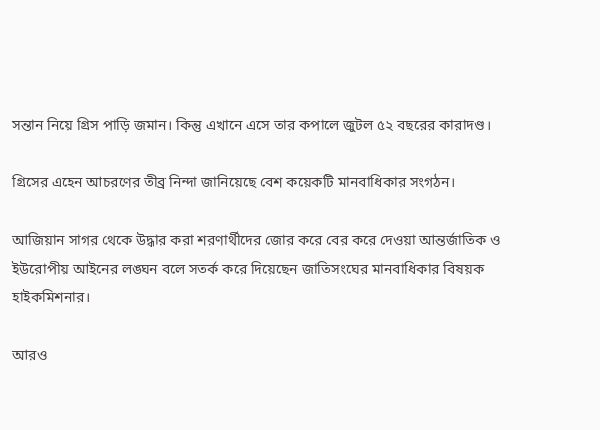সন্তান নিয়ে গ্রিস পাড়ি জমান। কিন্তু এখানে এসে তার কপালে জুটল ৫২ বছরের কারাদণ্ড।

গ্রিসের এহেন আচরণের তীব্র নিন্দা জানিয়েছে বেশ কয়েকটি মানবাধিকার সংগঠন।

আজিয়ান সাগর থেকে উদ্ধার করা শরণার্থীদের জোর করে বের করে দেওয়া আন্তর্জাতিক ও ইউরোপীয় আইনের লঙ্ঘন বলে সতর্ক করে দিয়েছেন জাতিসংঘের মানবাধিকার বিষয়ক হাইকমিশনার।

আরও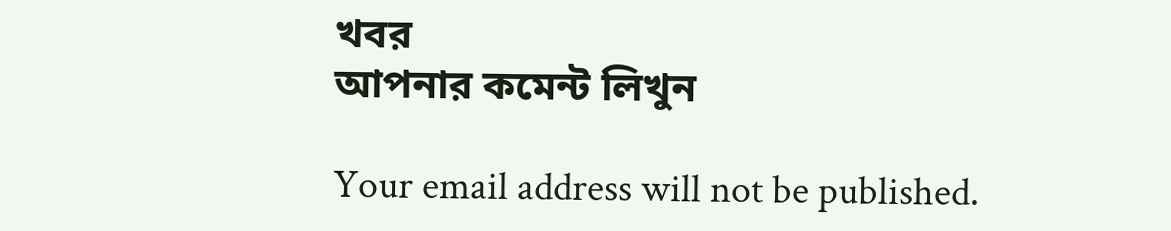খবর
আপনার কমেন্ট লিখুন

Your email address will not be published.